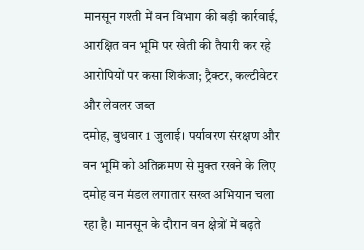मानसून गश्ती में वन विभाग की बड़ी कार्रवाई, आरक्षित वन भूमि पर खेती की तैयारी कर रहे आरोपियों पर कसा शिकंजा; ट्रैक्टर, कल्टीवेटर और लेवलर जब्त
दमोह, बुधवार 1 जुलाई। पर्यावरण संरक्षण और वन भूमि को अतिक्रमण से मुक्त रखने के लिए दमोह वन मंडल लगातार सख्त अभियान चला रहा है। मानसून के दौरान वन क्षेत्रों में बढ़ते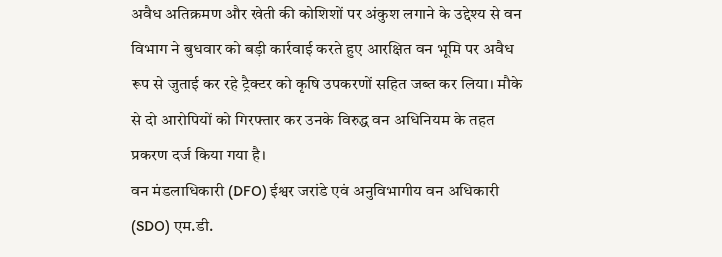अवैध अतिक्रमण और खेती की कोशिशों पर अंकुश लगाने के उद्देश्य से वन विभाग ने बुधवार को बड़ी कार्रवाई करते हुए आरक्षित वन भूमि पर अवैध रूप से जुताई कर रहे ट्रैक्टर को कृषि उपकरणों सहित जब्त कर लिया। मौके से दो आरोपियों को गिरफ्तार कर उनके विरुद्ध वन अधिनियम के तहत प्रकरण दर्ज किया गया है।
वन मंडलाधिकारी (DFO) ईश्वर जरांडे एवं अनुविभागीय वन अधिकारी (SDO) एम.डी.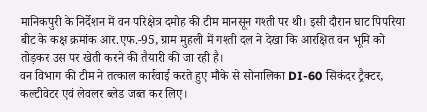मानिकपुरी के निर्देशन में वन परिक्षेत्र दमोह की टीम मानसून गश्ती पर थी। इसी दौरान घाट पिपरिया बीट के कक्ष क्रमांक आर.एफ.-95, ग्राम मुहली में गश्ती दल ने देखा कि आरक्षित वन भूमि को तोड़कर उस पर खेती करने की तैयारी की जा रही है।
वन विभाग की टीम ने तत्काल कार्रवाई करते हुए मौके से सोनालिका DI-60 सिकंदर ट्रैक्टर, कल्टीवेटर एवं लेवलर ब्लेड जब्त कर लिए।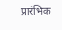प्रारंभिक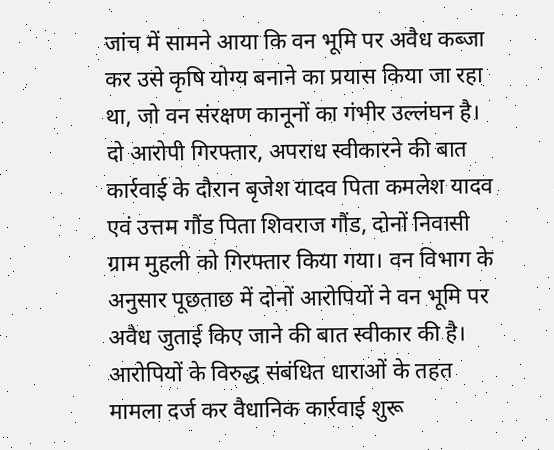जांच में सामने आया कि वन भूमि पर अवैध कब्जा कर उसे कृषि योग्य बनाने का प्रयास किया जा रहा था, जो वन संरक्षण कानूनों का गंभीर उल्लंघन है।
दो आरोपी गिरफ्तार, अपराध स्वीकारने की बात
कार्रवाई के दौरान बृजेश यादव पिता कमलेश यादव एवं उत्तम गौंड पिता शिवराज गौंड, दोनों निवासी ग्राम मुहली को गिरफ्तार किया गया। वन विभाग के अनुसार पूछताछ में दोनों आरोपियों ने वन भूमि पर अवैध जुताई किए जाने की बात स्वीकार की है। आरोपियों के विरुद्ध संबंधित धाराओं के तहत मामला दर्ज कर वैधानिक कार्रवाई शुरू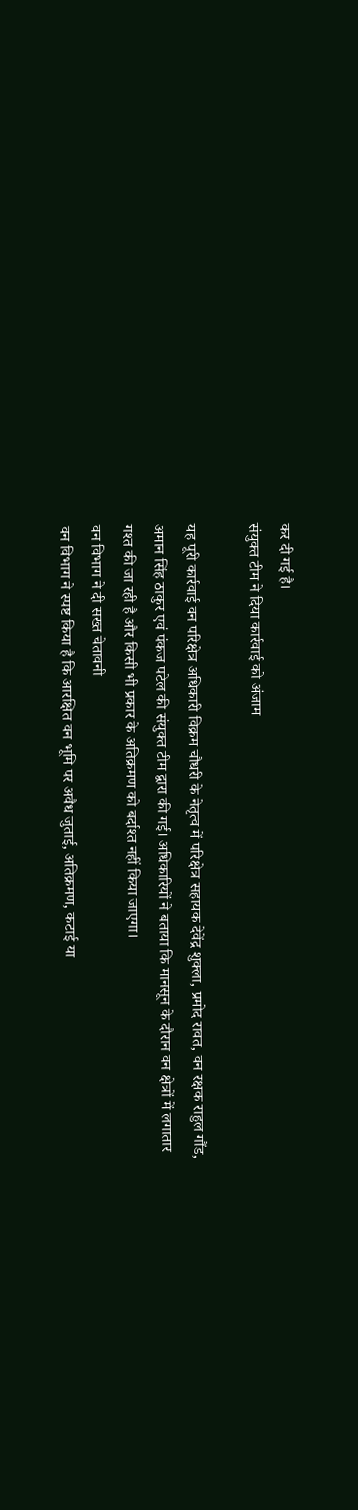कर दी गई है।
संयुक्त टीम ने दिया कार्रवाई को अंजाम

यह पूरी कार्रवाई वन परिक्षेत्र अधिकारी विक्रम चौधरी के नेतृत्व में परिक्षेत्र सहायक देवेंद्र शुक्ला, प्रमोद रावत, वन रक्षक राहुल गौंड, अमान सिंह ठाकुर एवं पंकज पटेल की संयुक्त टीम द्वारा की गई। अधिकारियों ने बताया कि मानसून के दौरान वन क्षेत्रों में लगातार गश्त की जा रही है और किसी भी प्रकार के अतिक्रमण को बर्दाश्त नहीं किया जाएगा।
वन विभाग ने दी सख्त चेतावनी
वन विभाग ने स्पष्ट किया है कि आरक्षित वन भूमि पर अवैध जुताई, अतिक्रमण, कटाई या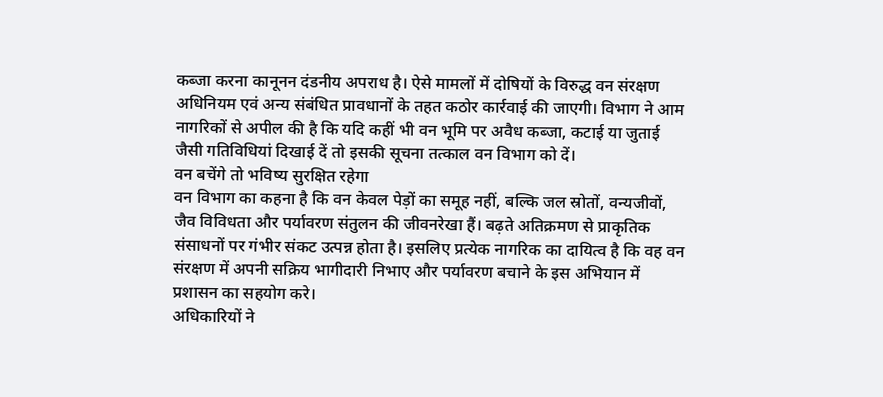कब्जा करना कानूनन दंडनीय अपराध है। ऐसे मामलों में दोषियों के विरुद्ध वन संरक्षण अधिनियम एवं अन्य संबंधित प्रावधानों के तहत कठोर कार्रवाई की जाएगी। विभाग ने आम नागरिकों से अपील की है कि यदि कहीं भी वन भूमि पर अवैध कब्जा, कटाई या जुताई जैसी गतिविधियां दिखाई दें तो इसकी सूचना तत्काल वन विभाग को दें।
वन बचेंगे तो भविष्य सुरक्षित रहेगा
वन विभाग का कहना है कि वन केवल पेड़ों का समूह नहीं, बल्कि जल स्रोतों, वन्यजीवों, जैव विविधता और पर्यावरण संतुलन की जीवनरेखा हैं। बढ़ते अतिक्रमण से प्राकृतिक संसाधनों पर गंभीर संकट उत्पन्न होता है। इसलिए प्रत्येक नागरिक का दायित्व है कि वह वन संरक्षण में अपनी सक्रिय भागीदारी निभाए और पर्यावरण बचाने के इस अभियान में प्रशासन का सहयोग करे।
अधिकारियों ने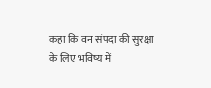कहा कि वन संपदा की सुरक्षा के लिए भविष्य में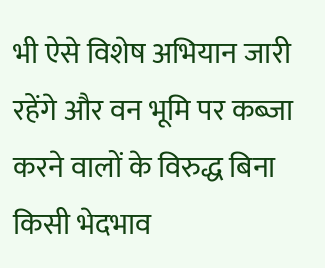भी ऐसे विशेष अभियान जारी रहेंगे और वन भूमि पर कब्जा करने वालों के विरुद्ध बिना किसी भेदभाव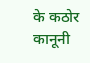के कठोर कानूनी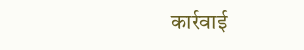कार्रवाई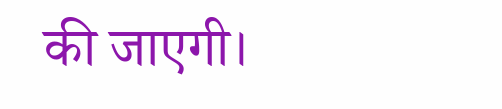की जाएगी।